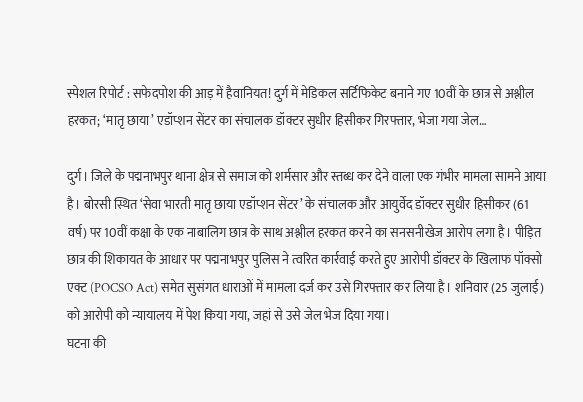स्पेशल रिपोर्ट : सफेदपोश की आड़ में हैवानियत! दुर्ग में मेडिकल सर्टिफिकेट बनाने गए 10वीं के छात्र से अश्लील हरकत; ‘मातृ छाया’ एडॉप्शन सेंटर का संचालक डॉक्टर सुधीर हिसीकर गिरफ्तार, भेजा गया जेल…

दुर्ग। जिले के पद्मनाभपुर थाना क्षेत्र से समाज को शर्मसार और स्तब्ध कर देने वाला एक गंभीर मामला सामने आया है। बोरसी स्थित ‘सेवा भारती मातृ छाया एडॉप्शन सेंटर’ के संचालक और आयुर्वेद डॉक्टर सुधीर हिसीकर (61 वर्ष) पर 10वीं कक्षा के एक नाबालिग छात्र के साथ अश्लील हरकत करने का सनसनीखेज आरोप लगा है। पीड़ित छात्र की शिकायत के आधार पर पद्मनाभपुर पुलिस ने त्वरित कार्रवाई करते हुए आरोपी डॉक्टर के खिलाफ पॉक्सो एक्ट (POCSO Act) समेत सुसंगत धाराओं में मामला दर्ज कर उसे गिरफ्तार कर लिया है। शनिवार (25 जुलाई) को आरोपी को न्यायालय में पेश किया गया, जहां से उसे जेल भेज दिया गया।
घटना की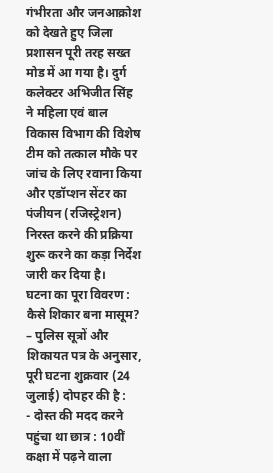गंभीरता और जनआक्रोश को देखते हुए जिला प्रशासन पूरी तरह सख्त मोड में आ गया है। दुर्ग कलेक्टर अभिजीत सिंह ने महिला एवं बाल विकास विभाग की विशेष टीम को तत्काल मौके पर जांच के लिए रवाना किया और एडॉप्शन सेंटर का पंजीयन (रजिस्ट्रेशन) निरस्त करने की प्रक्रिया शुरू करने का कड़ा निर्देश जारी कर दिया है।
घटना का पूरा विवरण : कैसे शिकार बना मासूम? – पुलिस सूत्रों और शिकायत पत्र के अनुसार, पूरी घटना शुक्रवार (24 जुलाई) दोपहर की है :
- दोस्त की मदद करने पहुंचा था छात्र : 10वीं कक्षा में पढ़ने वाला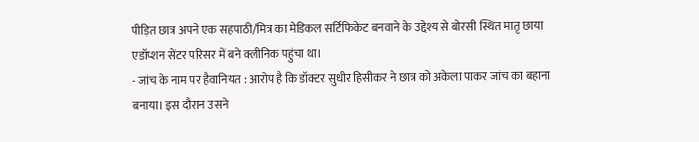पीड़ित छात्र अपने एक सहपाठी/मित्र का मेडिकल सर्टिफिकेट बनवाने के उद्देश्य से बोरसी स्थित मातृ छाया एडॉप्शन सेंटर परिसर में बने क्लीनिक पहुंचा था।
- जांच के नाम पर हैवानियत : आरोप है कि डॉक्टर सुधीर हिसीकर ने छात्र को अकेला पाकर जांच का बहाना बनाया। इस दौरान उसने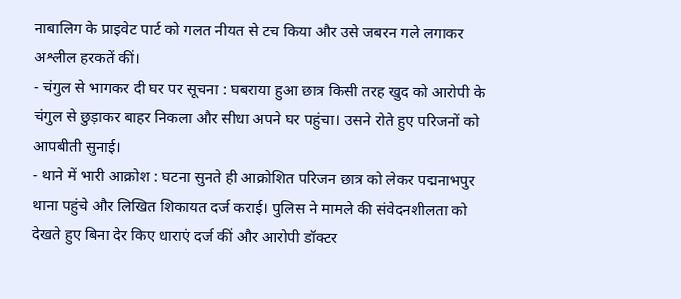नाबालिग के प्राइवेट पार्ट को गलत नीयत से टच किया और उसे जबरन गले लगाकर अश्लील हरकतें कीं।
- चंगुल से भागकर दी घर पर सूचना : घबराया हुआ छात्र किसी तरह खुद को आरोपी के चंगुल से छुड़ाकर बाहर निकला और सीधा अपने घर पहुंचा। उसने रोते हुए परिजनों को आपबीती सुनाई।
- थाने में भारी आक्रोश : घटना सुनते ही आक्रोशित परिजन छात्र को लेकर पद्मनाभपुर थाना पहुंचे और लिखित शिकायत दर्ज कराई। पुलिस ने मामले की संवेदनशीलता को देखते हुए बिना देर किए धाराएं दर्ज कीं और आरोपी डॉक्टर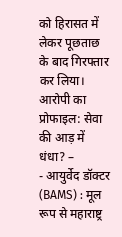को हिरासत में लेकर पूछताछ के बाद गिरफ्तार कर लिया।
आरोपी का प्रोफाइल: सेवा की आड़ में धंधा? –
- आयुर्वेद डॉक्टर (BAMS) : मूल रूप से महाराष्ट्र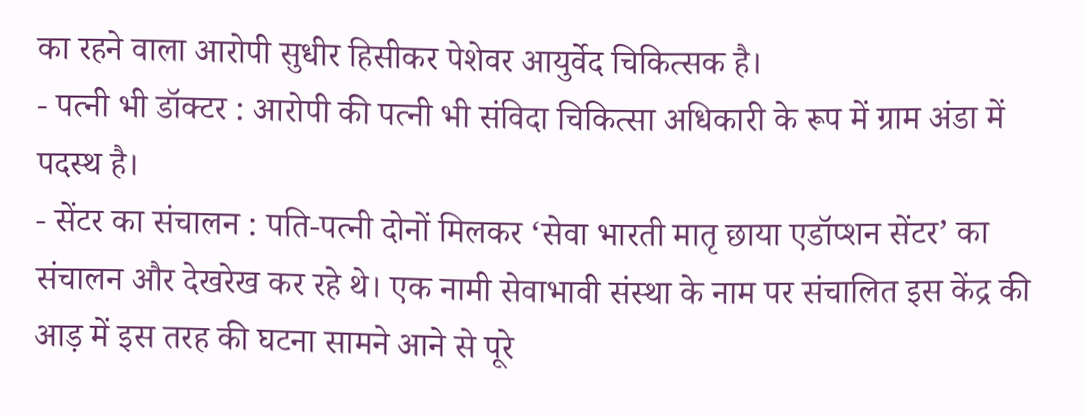का रहने वाला आरोपी सुधीर हिसीकर पेशेवर आयुर्वेद चिकित्सक है।
- पत्नी भी डॉक्टर : आरोपी की पत्नी भी संविदा चिकित्सा अधिकारी के रूप में ग्राम अंडा में पदस्थ है।
- सेंटर का संचालन : पति-पत्नी दोनों मिलकर ‘सेवा भारती मातृ छाया एडॉप्शन सेंटर’ का संचालन और देखरेख कर रहे थे। एक नामी सेवाभावी संस्था के नाम पर संचालित इस केंद्र की आड़ में इस तरह की घटना सामने आने से पूरे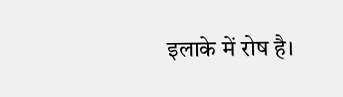इलाके में रोष है।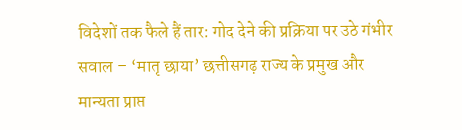विदेशों तक फैले हैं तार: गोद देने की प्रक्रिया पर उठे गंभीर सवाल – ‘मातृ छाया’ छत्तीसगढ़ राज्य के प्रमुख और मान्यता प्राप्त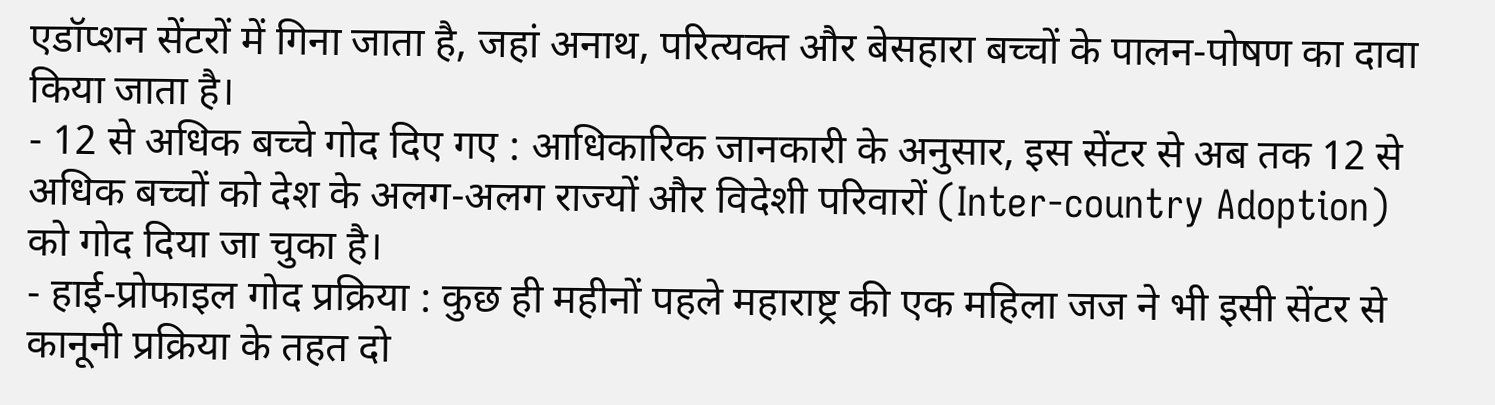एडॉप्शन सेंटरों में गिना जाता है, जहां अनाथ, परित्यक्त और बेसहारा बच्चों के पालन-पोषण का दावा किया जाता है।
- 12 से अधिक बच्चे गोद दिए गए : आधिकारिक जानकारी के अनुसार, इस सेंटर से अब तक 12 से अधिक बच्चों को देश के अलग-अलग राज्यों और विदेशी परिवारों (Inter-country Adoption) को गोद दिया जा चुका है।
- हाई-प्रोफाइल गोद प्रक्रिया : कुछ ही महीनों पहले महाराष्ट्र की एक महिला जज ने भी इसी सेंटर से कानूनी प्रक्रिया के तहत दो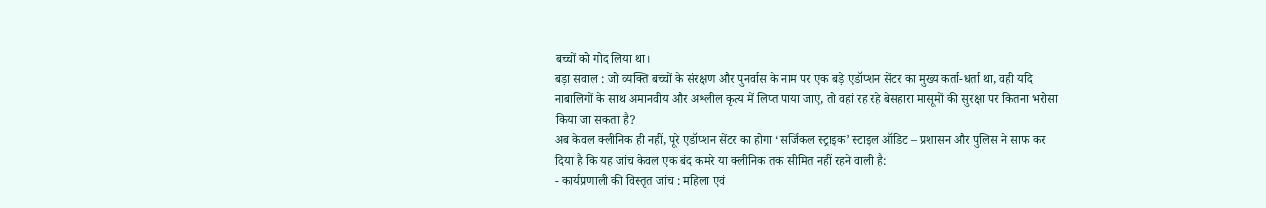बच्चों को गोद लिया था।
बड़ा सवाल : जो व्यक्ति बच्चों के संरक्षण और पुनर्वास के नाम पर एक बड़े एडॉप्शन सेंटर का मुख्य कर्ता-धर्ता था, वही यदि नाबालिगों के साथ अमानवीय और अश्लील कृत्य में लिप्त पाया जाए, तो वहां रह रहे बेसहारा मासूमों की सुरक्षा पर कितना भरोसा किया जा सकता है?
अब केवल क्लीनिक ही नहीं, पूरे एडॉप्शन सेंटर का होगा ‘सर्जिकल स्ट्राइक’ स्टाइल ऑडिट – प्रशासन और पुलिस ने साफ कर दिया है कि यह जांच केवल एक बंद कमरे या क्लीनिक तक सीमित नहीं रहने वाली है:
- कार्यप्रणाली की विस्तृत जांच : महिला एवं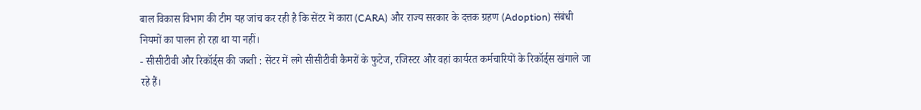बाल विकास विभाग की टीम यह जांच कर रही है कि सेंटर में कारा (CARA) और राज्य सरकार के दत्तक ग्रहण (Adoption) संबंधी नियमों का पालन हो रहा था या नहीं।
- सीसीटीवी और रिकॉर्ड्स की जब्ती : सेंटर में लगे सीसीटीवी कैमरों के फुटेज, रजिस्टर और वहां कार्यरत कर्मचारियों के रिकॉर्ड्स खंगाले जा रहे हैं।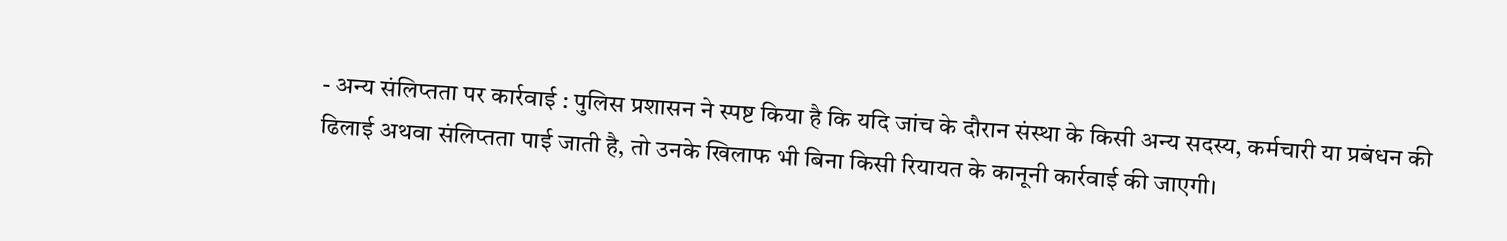- अन्य संलिप्तता पर कार्रवाई : पुलिस प्रशासन ने स्पष्ट किया है कि यदि जांच के दौरान संस्था के किसी अन्य सदस्य, कर्मचारी या प्रबंधन की ढिलाई अथवा संलिप्तता पाई जाती है, तो उनके खिलाफ भी बिना किसी रियायत के कानूनी कार्रवाई की जाएगी।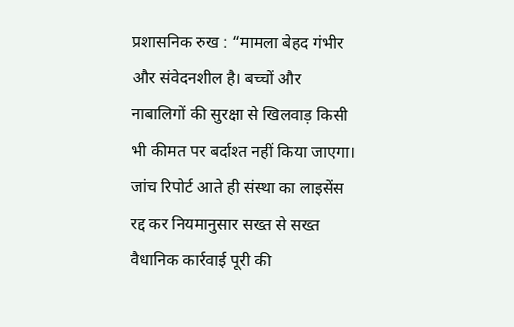प्रशासनिक रुख : “मामला बेहद गंभीर और संवेदनशील है। बच्चों और नाबालिगों की सुरक्षा से खिलवाड़ किसी भी कीमत पर बर्दाश्त नहीं किया जाएगा। जांच रिपोर्ट आते ही संस्था का लाइसेंस रद्द कर नियमानुसार सख्त से सख्त वैधानिक कार्रवाई पूरी की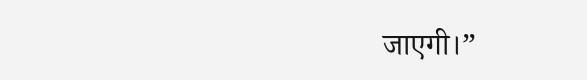जाएगी।”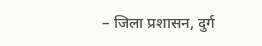– जिला प्रशासन, दुर्ग